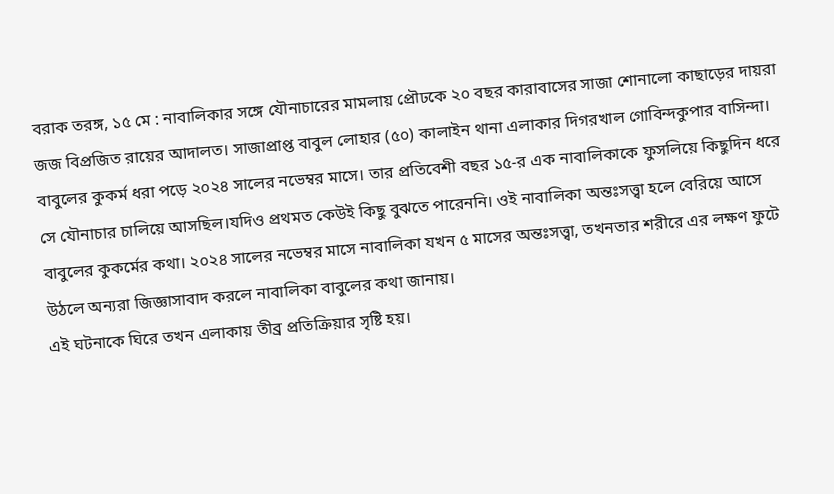বরাক তরঙ্গ, ১৫ মে : নাবালিকার সঙ্গে যৌনাচারের মামলায় প্রৌঢকে ২০ বছর কারাবাসের সাজা শোনালো কাছাড়ের দায়রা জজ বিপ্রজিত রায়ের আদালত। সাজাপ্রাপ্ত বাবুল লোহার (৫০) কালাইন থানা এলাকার দিগরখাল গোবিন্দকুপার বাসিন্দা। বাবুলের কুকর্ম ধরা পড়ে ২০২৪ সালের নভেম্বর মাসে। তার প্রতিবেশী বছর ১৫-র এক নাবালিকাকে ফুসলিয়ে কিছুদিন ধরে সে যৌনাচার চালিয়ে আসছিল।যদিও প্রথমত কেউই কিছু বুঝতে পারেননি। ওই নাবালিকা অন্তঃসত্ত্বা হলে বেরিয়ে আসে বাবুলের কুকর্মের কথা। ২০২৪ সালের নভেম্বর মাসে নাবালিকা যখন ৫ মাসের অন্তঃসত্ত্বা, তখনতার শরীরে এর লক্ষণ ফুটে উঠলে অন্যরা জিজ্ঞাসাবাদ করলে নাবালিকা বাবুলের কথা জানায়।
এই ঘটনাকে ঘিরে তখন এলাকায় তীব্র প্রতিক্রিয়ার সৃষ্টি হয়।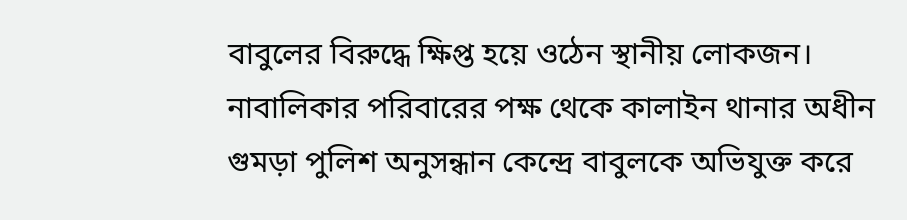বাবুলের বিরুদ্ধে ক্ষিপ্ত হয়ে ওঠেন স্থানীয় লোকজন। নাবালিকার পরিবারের পক্ষ থেকে কালাইন থানার অধীন গুমড়া পুলিশ অনুসন্ধান কেন্দ্রে বাবুলকে অভিযুক্ত করে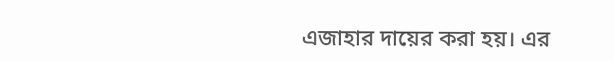এজাহার দায়ের করা হয়। এর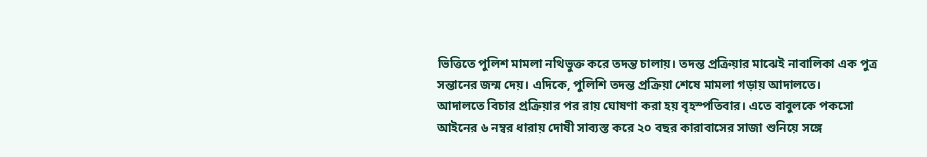ভিত্তিতে পুলিশ মামলা নথিভুক্ত করে তদন্ত চালায়। তদন্ত প্রক্রিয়ার মাঝেই নাবালিকা এক পুত্র সন্তানের জন্ম দেয়। এদিকে, পুলিশি তদন্ত প্রক্রিয়া শেষে মামলা গড়ায় আদালতে।
আদালতে বিচার প্রক্রিয়ার পর রায় ঘোষণা করা হয় বৃহস্পতিবার। এতে বাবুলকে পকসো আইনের ৬ নম্বর ধারায় দোষী সাব্যস্ত করে ২০ বছর কারাবাসের সাজা শুনিয়ে সঙ্গে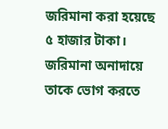জরিমানা করা হয়েছে ৫ হাজার টাকা। জরিমানা অনাদায়ে তাকে ভোগ করতে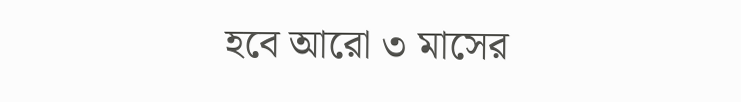হবে আরো ৩ মাসের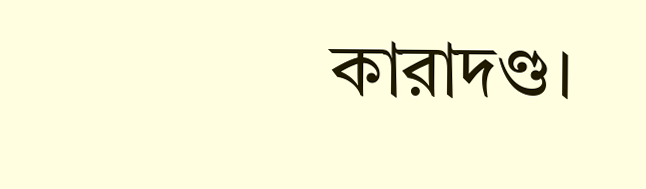কারাদণ্ড।